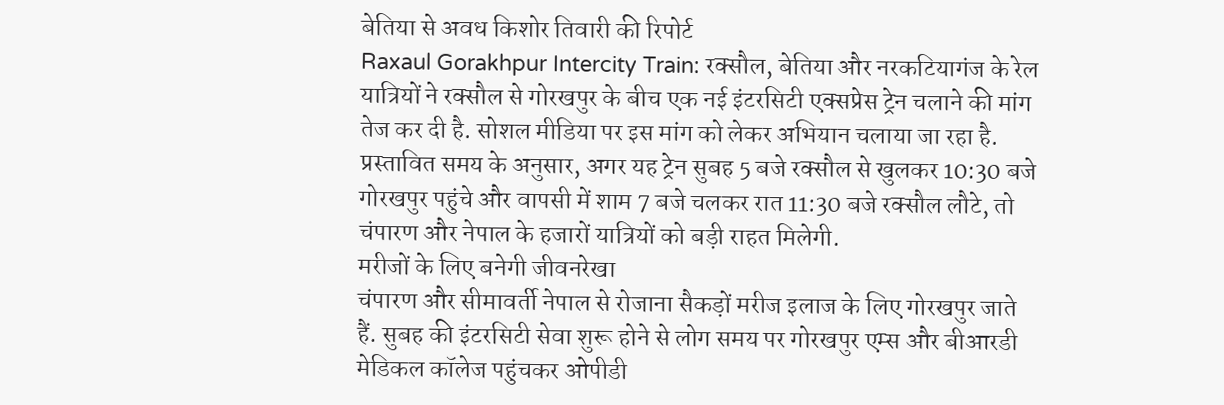बेतिया से अवध किशोर तिवारी की रिपोर्ट
Raxaul Gorakhpur Intercity Train: रक्सौल, बेतिया और नरकटियागंज के रेल यात्रियों ने रक्सौल से गोरखपुर के बीच एक नई इंटरसिटी एक्सप्रेस ट्रेन चलाने की मांग तेज कर दी है. सोशल मीडिया पर इस मांग को लेकर अभियान चलाया जा रहा है. प्रस्तावित समय के अनुसार, अगर यह ट्रेन सुबह 5 बजे रक्सौल से खुलकर 10:30 बजे गोरखपुर पहुंचे और वापसी में शाम 7 बजे चलकर रात 11:30 बजे रक्सौल लौटे, तो चंपारण और नेपाल के हजारों यात्रियों को बड़ी राहत मिलेगी.
मरीजों के लिए बनेगी जीवनरेखा
चंपारण और सीमावर्ती नेपाल से रोजाना सैकड़ों मरीज इलाज के लिए गोरखपुर जाते हैं. सुबह की इंटरसिटी सेवा शुरू होने से लोग समय पर गोरखपुर एम्स और बीआरडी मेडिकल कॉलेज पहुंचकर ओपीडी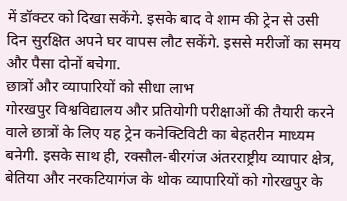में डॉक्टर को दिखा सकेंगे. इसके बाद वे शाम की ट्रेन से उसी दिन सुरक्षित अपने घर वापस लौट सकेंगे. इससे मरीजों का समय और पैसा दोनों बचेगा.
छात्रों और व्यापारियों को सीधा लाभ
गोरखपुर विश्वविद्यालय और प्रतियोगी परीक्षाओं की तैयारी करने वाले छात्रों के लिए यह ट्रेन कनेक्टिविटी का बेहतरीन माध्यम बनेगी. इसके साथ ही, रक्सौल-बीरगंज अंतरराष्ट्रीय व्यापार क्षेत्र, बेतिया और नरकटियागंज के थोक व्यापारियों को गोरखपुर के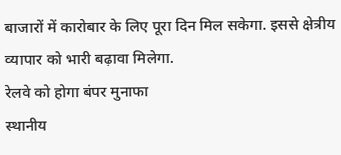बाजारों में कारोबार के लिए पूरा दिन मिल सकेगा. इससे क्षेत्रीय व्यापार को भारी बढ़ावा मिलेगा.
रेलवे को होगा बंपर मुनाफा
स्थानीय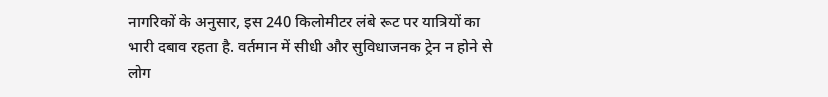नागरिकों के अनुसार, इस 240 किलोमीटर लंबे रूट पर यात्रियों का भारी दबाव रहता है. वर्तमान में सीधी और सुविधाजनक ट्रेन न होने से लोग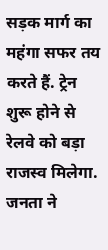सड़क मार्ग का महंगा सफर तय करते हैं. ट्रेन शुरू होने से रेलवे को बड़ा राजस्व मिलेगा. जनता ने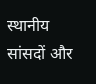स्थानीय सांसदों और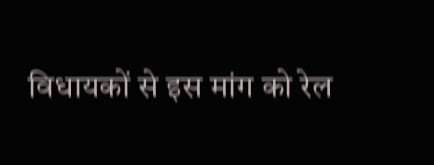विधायकों से इस मांग को रेल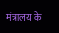मंत्रालय के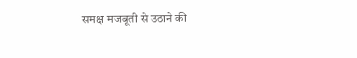समक्ष मजबूती से उठाने की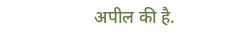अपील की है.